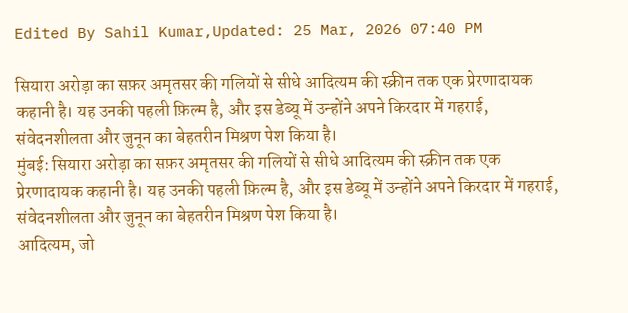Edited By Sahil Kumar,Updated: 25 Mar, 2026 07:40 PM

सियारा अरोड़ा का सफ़र अमृतसर की गलियों से सीधे आदित्यम की स्क्रीन तक एक प्रेरणादायक कहानी है। यह उनकी पहली फ़िल्म है, और इस डेब्यू में उन्होंने अपने किरदार में गहराई, संवेदनशीलता और जुनून का बेहतरीन मिश्रण पेश किया है।
मुंबई: सियारा अरोड़ा का सफ़र अमृतसर की गलियों से सीधे आदित्यम की स्क्रीन तक एक प्रेरणादायक कहानी है। यह उनकी पहली फ़िल्म है, और इस डेब्यू में उन्होंने अपने किरदार में गहराई, संवेदनशीलता और जुनून का बेहतरीन मिश्रण पेश किया है।
आदित्यम, जो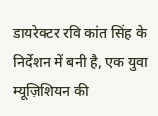डायरेक्टर रवि कांत सिंह के निर्देशन में बनी है, एक युवा म्यूज़िशियन की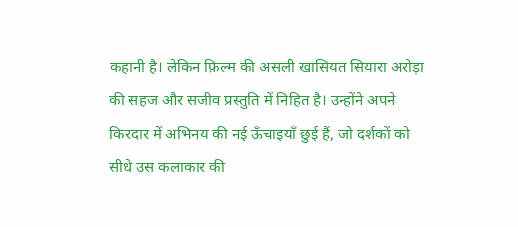कहानी है। लेकिन फ़िल्म की असली खासियत सियारा अरोड़ा की सहज और सजीव प्रस्तुति में निहित है। उन्होंने अपने किरदार में अभिनय की नई ऊँचाइयाँ छुई हैं, जो दर्शकों को सीधे उस कलाकार की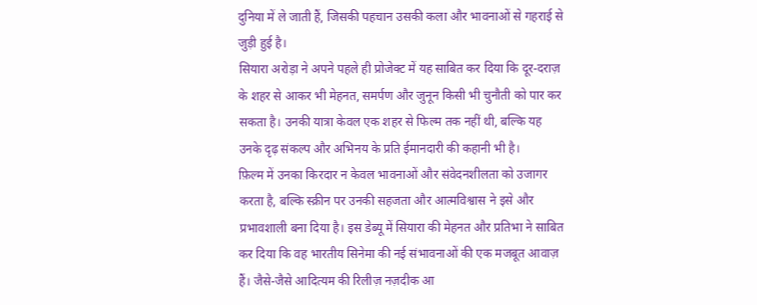दुनिया में ले जाती हैं, जिसकी पहचान उसकी कला और भावनाओं से गहराई से जुड़ी हुई है।
सियारा अरोड़ा ने अपने पहले ही प्रोजेक्ट में यह साबित कर दिया कि दूर-दराज़ के शहर से आकर भी मेहनत, समर्पण और जुनून किसी भी चुनौती को पार कर सकता है। उनकी यात्रा केवल एक शहर से फिल्म तक नहीं थी, बल्कि यह उनके दृढ़ संकल्प और अभिनय के प्रति ईमानदारी की कहानी भी है।
फ़िल्म में उनका किरदार न केवल भावनाओं और संवेदनशीलता को उजागर करता है, बल्कि स्क्रीन पर उनकी सहजता और आत्मविश्वास ने इसे और प्रभावशाली बना दिया है। इस डेब्यू में सियारा की मेहनत और प्रतिभा ने साबित कर दिया कि वह भारतीय सिनेमा की नई संभावनाओं की एक मजबूत आवाज़ हैं। जैसे-जैसे आदित्यम की रिलीज़ नज़दीक आ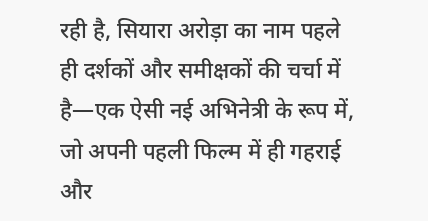रही है, सियारा अरोड़ा का नाम पहले ही दर्शकों और समीक्षकों की चर्चा में है—एक ऐसी नई अभिनेत्री के रूप में, जो अपनी पहली फिल्म में ही गहराई और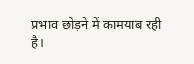प्रभाव छोड़ने में कामयाब रही है।